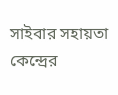সাইবার সহায়তা কেন্দ্রের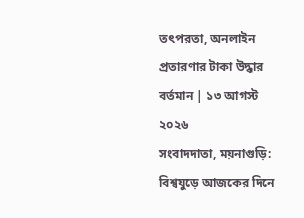তৎপরতা, অনলাইন প্রতারণার টাকা উদ্ধার
বর্তমান | ১৩ আগস্ট ২০২৬
সংবাদদাতা, ময়নাগুড়ি: বিশ্বযুড়ে আজকের দিনে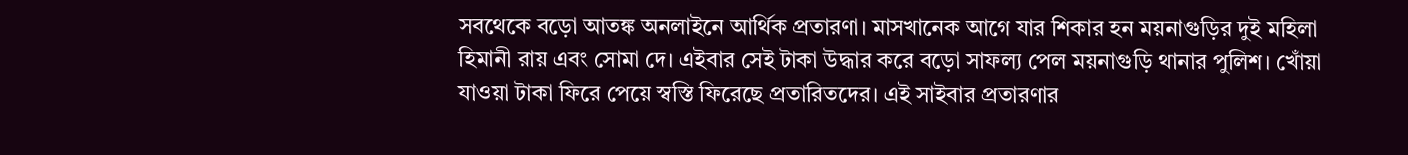সবথেকে বড়ো আতঙ্ক অনলাইনে আর্থিক প্রতারণা। মাসখানেক আগে যার শিকার হন ময়নাগুড়ির দুই মহিলা হিমানী রায় এবং সোমা দে। এইবার সেই টাকা উদ্ধার করে বড়ো সাফল্য পেল ময়নাগুড়ি থানার পুলিশ। খোঁয়া যাওয়া টাকা ফিরে পেয়ে স্বস্তি ফিরেছে প্রতারিতদের। এই সাইবার প্রতারণার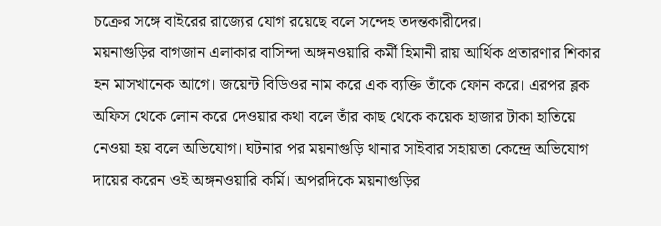চক্রের সঙ্গে বাইরের রাজ্যের যোগ রয়েছে বলে সন্দেহ তদন্তকারীদের।
ময়নাগুড়ির বাগজান এলাকার বাসিন্দা অঙ্গনওয়ারি কর্মী হিমানী রায় আর্থিক প্রতারণার শিকার হন মাসখানেক আগে। জয়েন্ট বিডিওর নাম করে এক ব্যক্তি তাঁকে ফোন করে। এরপর ব্লক অফিস থেকে লোন করে দেওয়ার কথা বলে তাঁর কাছ থেকে কয়েক হাজার টাকা হাতিয়ে নেওয়া হয় বলে অভিযোগ। ঘটনার পর ময়নাগুড়ি থানার সাইবার সহায়তা কেন্দ্রে অভিযোগ দায়ের করেন ওই অঙ্গনওয়ারি কর্মি। অপরদিকে ময়নাগুড়ির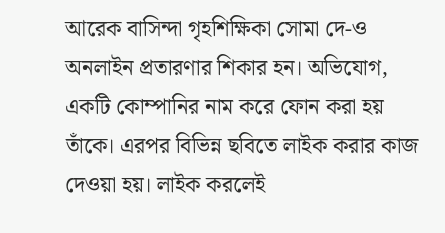আরেক বাসিন্দা গৃহশিক্ষিকা সোমা দে-ও অনলাইন প্রতারণার শিকার হন। অভিযোগ, একটি কোম্পানির নাম করে ফোন করা হয় তাঁকে। এরপর বিভিন্ন ছবিতে লাইক করার কাজ দেওয়া হয়। লাইক করলেই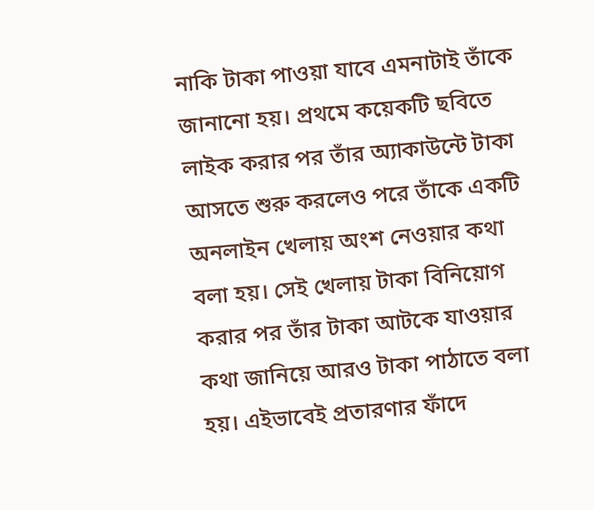নাকি টাকা পাওয়া যাবে এমনাটাই তাঁকে জানানো হয়। প্রথমে কয়েকটি ছবিতে লাইক করার পর তাঁর অ্যাকাউন্টে টাকা আসতে শুরু করলেও পরে তাঁকে একটি অনলাইন খেলায় অংশ নেওয়ার কথা বলা হয়। সেই খেলায় টাকা বিনিয়োগ করার পর তাঁর টাকা আটকে যাওয়ার কথা জানিয়ে আরও টাকা পাঠাতে বলা হয়। এইভাবেই প্রতারণার ফাঁদে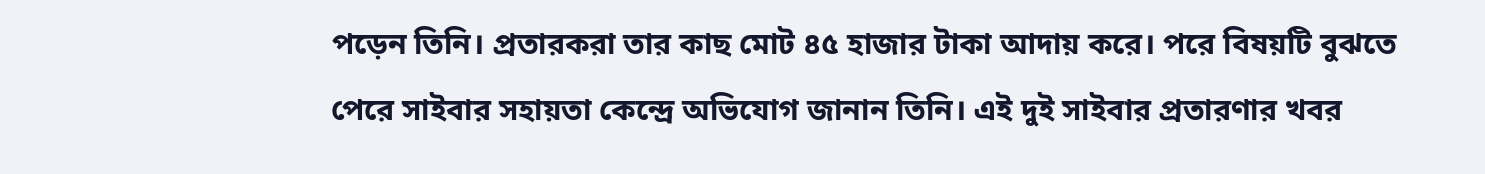পড়েন তিনি। প্রতারকরা তার কাছ মোট ৪৫ হাজার টাকা আদায় করে। পরে বিষয়টি বুঝতে পেরে সাইবার সহায়তা কেন্দ্রে অভিযোগ জানান তিনি। এই দুই সাইবার প্রতারণার খবর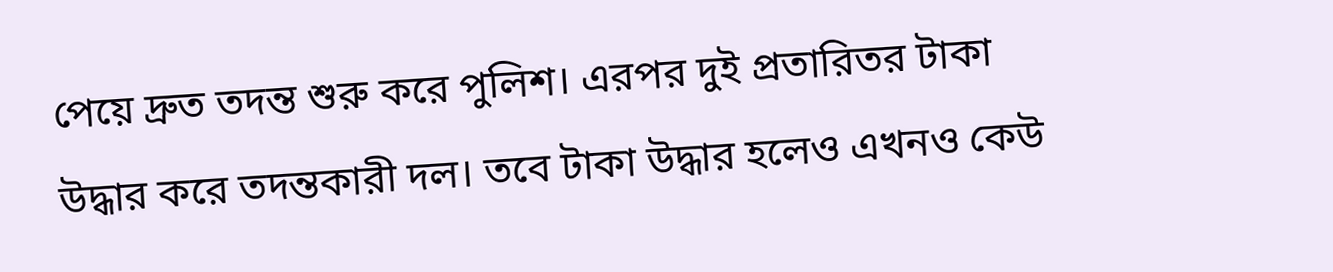পেয়ে দ্রুত তদন্ত শুরু করে পুলিশ। এরপর দুই প্রতারিতর টাকা উদ্ধার করে তদন্তকারী দল। তবে টাকা উদ্ধার হলেও এখনও কেউ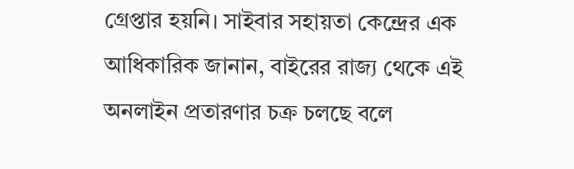গ্রেপ্তার হয়নি। সাইবার সহায়তা কেন্দ্রের এক আধিকারিক জানান, বাইরের রাজ্য থেকে এই অনলাইন প্রতারণার চক্র চলছে বলে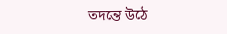তদন্তে উঠে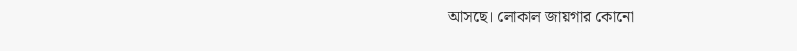আসছে। লোকাল জায়গার কোনো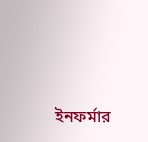ইনফর্মার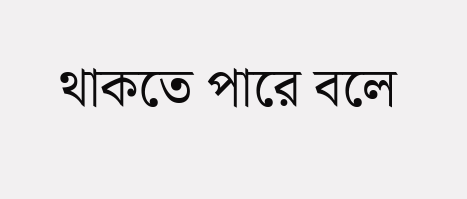থাকতে পারে বলে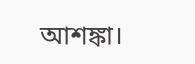আশঙ্কা।